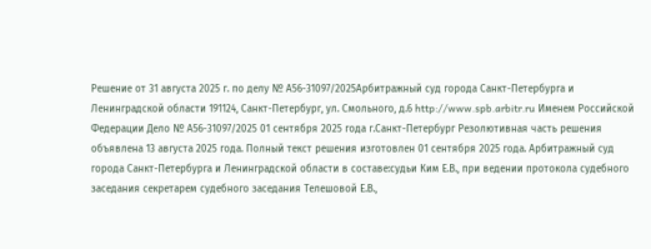Решение от 31 августа 2025 г. по делу № А56-31097/2025Арбитражный суд города Санкт-Петербурга и Ленинградской области 191124, Санкт-Петербург, ул. Смольного, д.6 http://www.spb.arbitr.ru Именем Российской Федерации Дело № А56-31097/2025 01 сентября 2025 года г.Санкт-Петербург Резолютивная часть решения объявлена 13 августа 2025 года. Полный текст решения изготовлен 01 сентября 2025 года. Арбитражный суд города Санкт-Петербурга и Ленинградской области в составе:судьи Ким Е.В., при ведении протокола судебного заседания секретарем судебного заседания Телешовой Е.В.,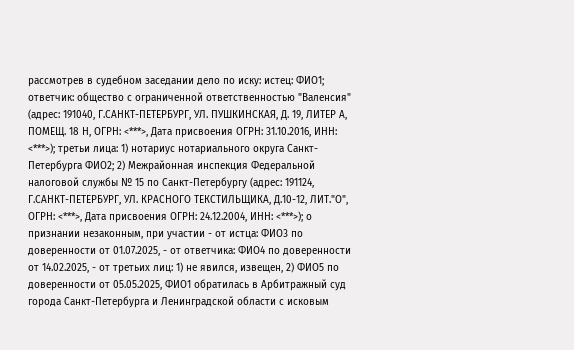рассмотрев в судебном заседании дело по иску: истец: ФИО1; ответчик: общество с ограниченной ответственностью "Валенсия" (адрес: 191040, Г.САНКТ-ПЕТЕРБУРГ, УЛ. ПУШКИНСКАЯ, Д. 19, ЛИТЕР А, ПОМЕЩ. 18 Н, ОГРН: <***>, Дата присвоения ОГРН: 31.10.2016, ИНН: <***>); третьи лица: 1) нотариус нотариального округа Санкт-Петербурга ФИО2; 2) Межрайонная инспекция Федеральной налоговой службы № 15 по Санкт-Петербургу (адрес: 191124, Г.САНКТ-ПЕТЕРБУРГ, УЛ. КРАСНОГО ТЕКСТИЛЬЩИКА, Д.10-12, ЛИТ."О", ОГРН: <***>, Дата присвоения ОГРН: 24.12.2004, ИНН: <***>); о признании незаконным, при участии - от истца: ФИО3 по доверенности от 01.07.2025, - от ответчика: ФИО4 по доверенности от 14.02.2025, - от третьих лиц: 1) не явился, извещен, 2) ФИО5 по доверенности от 05.05.2025, ФИО1 обратилась в Арбитражный суд города Санкт-Петербурга и Ленинградской области с исковым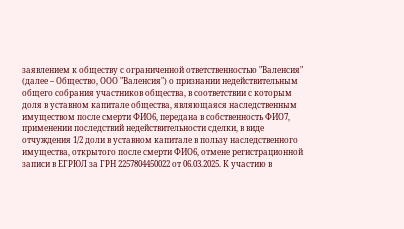заявлением к обществу с ограниченной ответственностью "Валенсия" (далее – Общество, ООО "Валенсия") о признании недействительным общего собрания участников общества, в соответствии с которым доля в уставном капитале общества, являющаяся наследственным имуществом после смерти ФИО6, передана в собственность ФИО7, применении последствий недействительности сделки, в виде отчуждения 1/2 доли в уставном капитале в пользу наследственного имущества, открытого после смерти ФИО6, отмене регистрационной записи в ЕГРЮЛ за ГРН 2257804450022 от 06.03.2025. К участию в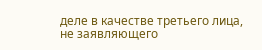деле в качестве третьего лица, не заявляющего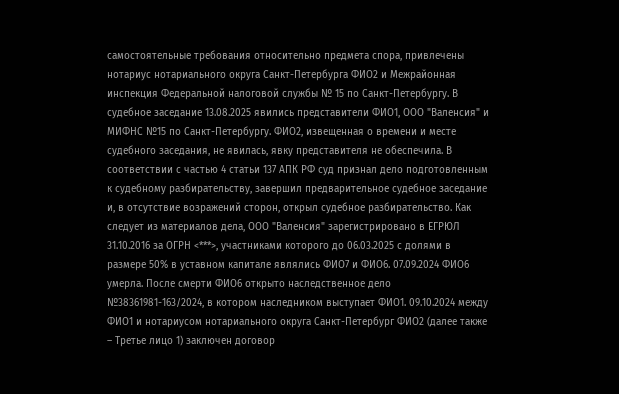самостоятельные требования относительно предмета спора, привлечены нотариус нотариального округа Санкт-Петербурга ФИО2 и Межрайонная инспекция Федеральной налоговой службы № 15 по Санкт-Петербургу. В судебное заседание 13.08.2025 явились представители ФИО1, ООО "Валенсия" и МИФНС №15 по Санкт-Петербургу. ФИО2, извещенная о времени и месте судебного заседания, не явилась, явку представителя не обеспечила. В соответствии с частью 4 статьи 137 АПК РФ суд признал дело подготовленным к судебному разбирательству, завершил предварительное судебное заседание и, в отсутствие возражений сторон, открыл судебное разбирательство. Как следует из материалов дела, ООО "Валенсия" зарегистрировано в ЕГРЮЛ 31.10.2016 за ОГРН <***>, участниками которого до 06.03.2025 с долями в размере 50% в уставном капитале являлись ФИО7 и ФИО6. 07.09.2024 ФИО6 умерла. После смерти ФИО6 открыто наследственное дело №38361981-163/2024, в котором наследником выступает ФИО1. 09.10.2024 между ФИО1 и нотариусом нотариального округа Санкт-Петербург ФИО2 (далее также – Третье лицо 1) заключен договор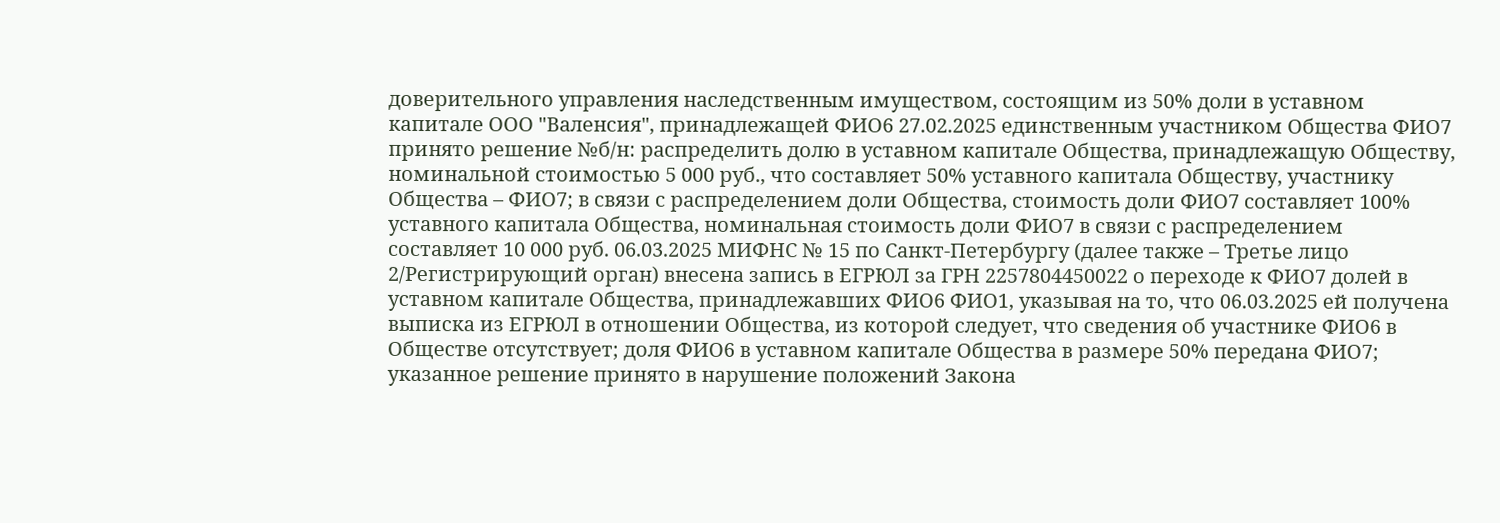доверительного управления наследственным имуществом, состоящим из 50% доли в уставном капитале ООО "Валенсия", принадлежащей ФИО6 27.02.2025 единственным участником Общества ФИО7 принято решение №б/н: распределить долю в уставном капитале Общества, принадлежащую Обществу, номинальной стоимостью 5 000 руб., что составляет 50% уставного капитала Обществу, участнику Общества – ФИО7; в связи с распределением доли Общества, стоимость доли ФИО7 составляет 100% уставного капитала Общества, номинальная стоимость доли ФИО7 в связи с распределением составляет 10 000 руб. 06.03.2025 МИФНС № 15 по Санкт-Петербургу (далее также – Третье лицо 2/Регистрирующий орган) внесена запись в ЕГРЮЛ за ГРН 2257804450022 о переходе к ФИО7 долей в уставном капитале Общества, принадлежавших ФИО6 ФИО1, указывая на то, что 06.03.2025 ей получена выписка из ЕГРЮЛ в отношении Общества, из которой следует, что сведения об участнике ФИО6 в Обществе отсутствует; доля ФИО6 в уставном капитале Общества в размере 50% передана ФИО7; указанное решение принято в нарушение положений Закона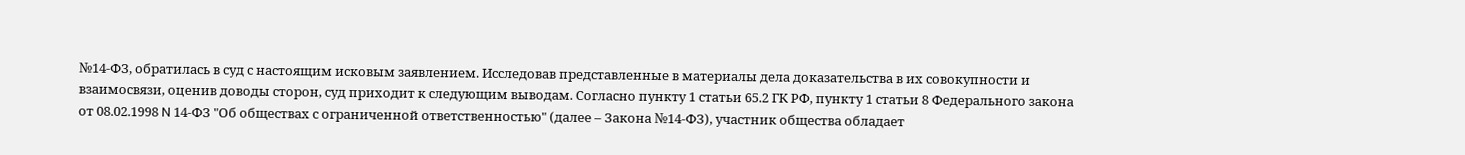№14-ФЗ, обратилась в суд с настоящим исковым заявлением. Исследовав представленные в материалы дела доказательства в их совокупности и взаимосвязи, оценив доводы сторон, суд приходит к следующим выводам. Согласно пункту 1 статьи 65.2 ГК РФ, пункту 1 статьи 8 Федерального закона от 08.02.1998 N 14-ФЗ "Об обществах с ограниченной ответственностью" (далее – Закона №14-ФЗ), участник общества обладает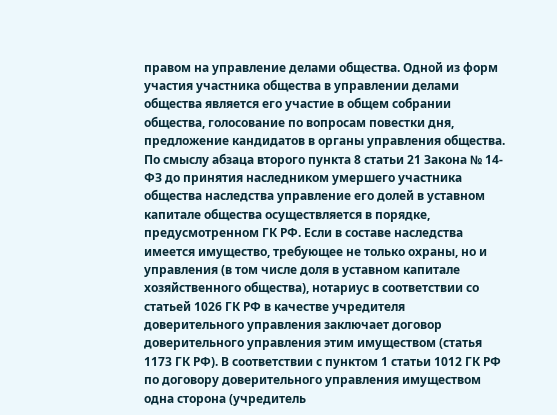правом на управление делами общества. Одной из форм участия участника общества в управлении делами общества является его участие в общем собрании общества, голосование по вопросам повестки дня, предложение кандидатов в органы управления общества. По смыслу абзаца второго пункта 8 статьи 21 Закона № 14-ФЗ до принятия наследником умершего участника общества наследства управление его долей в уставном капитале общества осуществляется в порядке, предусмотренном ГК РФ. Если в составе наследства имеется имущество, требующее не только охраны, но и управления (в том числе доля в уставном капитале хозяйственного общества), нотариус в соответствии со статьей 1026 ГК РФ в качестве учредителя доверительного управления заключает договор доверительного управления этим имуществом (статья 1173 ГК РФ). В соответствии с пунктом 1 статьи 1012 ГК РФ по договору доверительного управления имуществом одна сторона (учредитель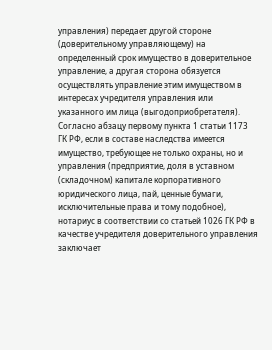управления) передает другой стороне (доверительному управляющему) на определенный срок имущество в доверительное управление, а другая сторона обязуется осуществлять управление этим имуществом в интересах учредителя управления или указанного им лица (выгодоприобретателя). Согласно абзацу первому пункта 1 статьи 1173 ГК РФ, если в составе наследства имеется имущество, требующее не только охраны, но и управления (предприятие, доля в уставном (складочном) капитале корпоративного юридического лица, пай, ценные бумаги, исключительные права и тому подобное), нотариус в соответствии со статьей 1026 ГК РФ в качестве учредителя доверительного управления заключает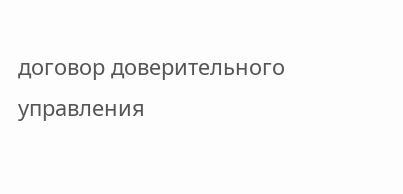договор доверительного управления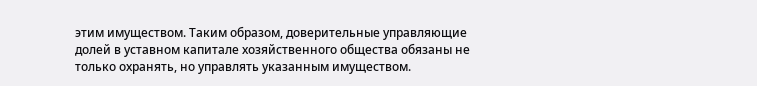этим имуществом. Таким образом, доверительные управляющие долей в уставном капитале хозяйственного общества обязаны не только охранять, но управлять указанным имуществом.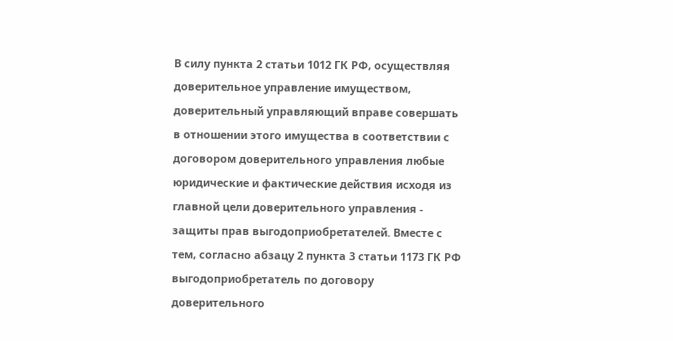В силу пункта 2 статьи 1012 ГК РФ, осуществляя доверительное управление имуществом, доверительный управляющий вправе совершать в отношении этого имущества в соответствии с договором доверительного управления любые юридические и фактические действия исходя из главной цели доверительного управления - защиты прав выгодоприобретателей. Вместе с тем, согласно абзацу 2 пункта 3 статьи 1173 ГК РФ выгодоприобретатель по договору доверительного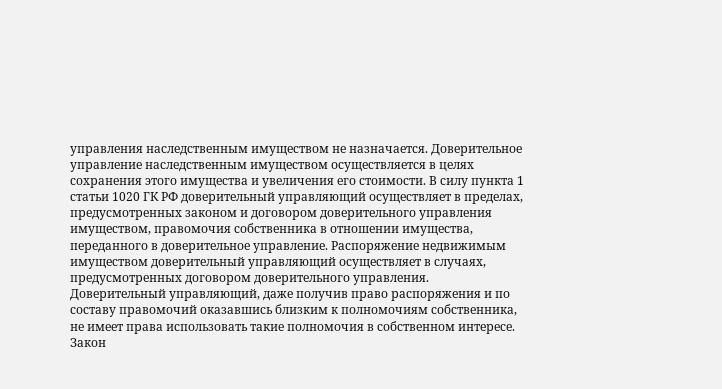управления наследственным имуществом не назначается. Доверительное управление наследственным имуществом осуществляется в целях сохранения этого имущества и увеличения его стоимости. В силу пункта 1 статьи 1020 ГК РФ доверительный управляющий осуществляет в пределах, предусмотренных законом и договором доверительного управления имуществом, правомочия собственника в отношении имущества, переданного в доверительное управление. Распоряжение недвижимым имуществом доверительный управляющий осуществляет в случаях, предусмотренных договором доверительного управления. Доверительный управляющий, даже получив право распоряжения и по составу правомочий оказавшись близким к полномочиям собственника, не имеет права использовать такие полномочия в собственном интересе. Закон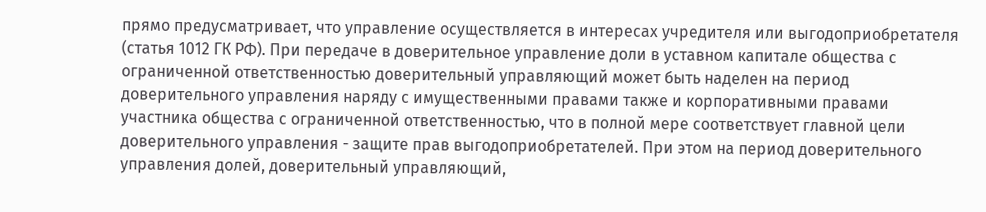прямо предусматривает, что управление осуществляется в интересах учредителя или выгодоприобретателя (статья 1012 ГК РФ). При передаче в доверительное управление доли в уставном капитале общества с ограниченной ответственностью доверительный управляющий может быть наделен на период доверительного управления наряду с имущественными правами также и корпоративными правами участника общества с ограниченной ответственностью, что в полной мере соответствует главной цели доверительного управления - защите прав выгодоприобретателей. При этом на период доверительного управления долей, доверительный управляющий,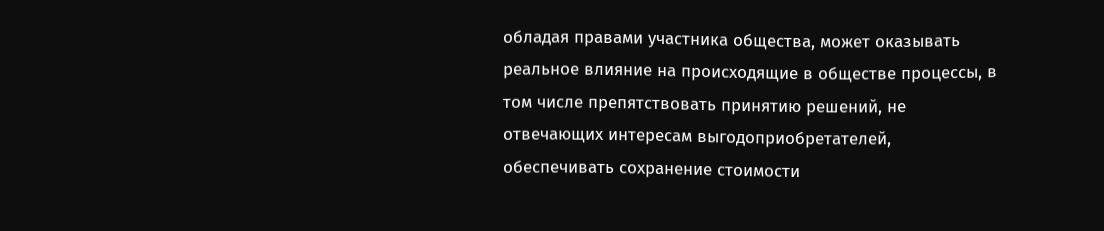обладая правами участника общества, может оказывать реальное влияние на происходящие в обществе процессы, в том числе препятствовать принятию решений, не отвечающих интересам выгодоприобретателей, обеспечивать сохранение стоимости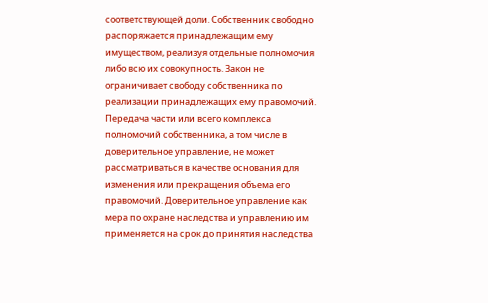соответствующей доли. Собственник свободно распоряжается принадлежащим ему имуществом, реализуя отдельные полномочия либо всю их совокупность. Закон не ограничивает свободу собственника по реализации принадлежащих ему правомочий. Передача части или всего комплекса полномочий собственника, а том числе в доверительное управление, не может рассматриваться в качестве основания для изменения или прекращения объема его правомочий. Доверительное управление как мера по охране наследства и управлению им применяется на срок до принятия наследства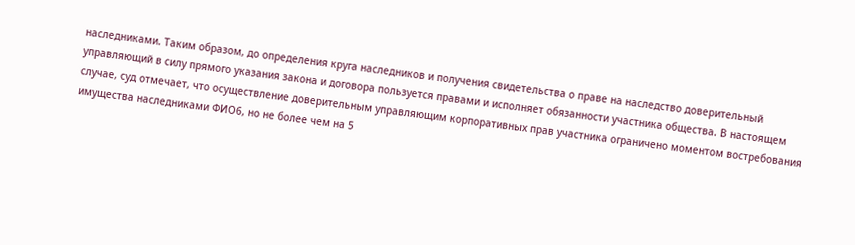наследниками. Таким образом, до определения круга наследников и получения свидетельства о праве на наследство доверительный управляющий в силу прямого указания закона и договора пользуется правами и исполняет обязанности участника общества. В настоящем случае, суд отмечает, что осуществление доверительным управляющим корпоративных прав участника ограничено моментом востребования имущества наследниками ФИО6, но не более чем на 5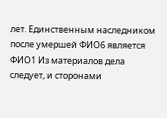лет. Единственным наследником после умершей ФИО6 является ФИО1 Из материалов дела следует, и сторонами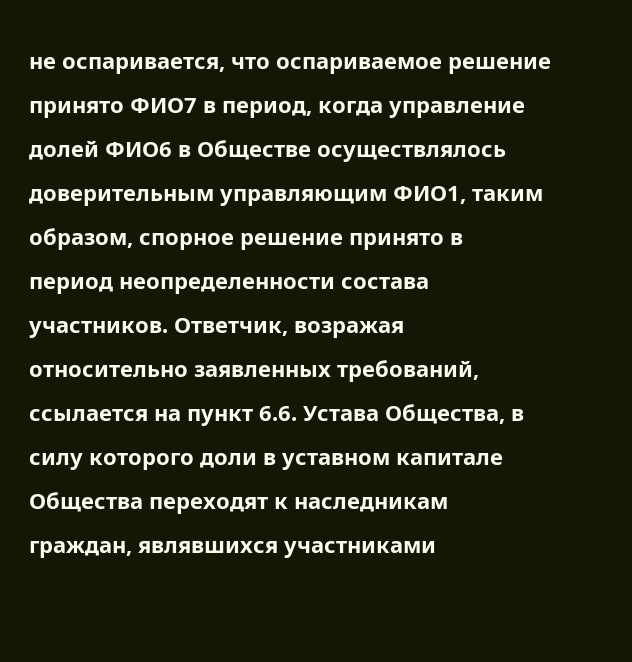не оспаривается, что оспариваемое решение принято ФИО7 в период, когда управление долей ФИО6 в Обществе осуществлялось доверительным управляющим ФИО1, таким образом, спорное решение принято в период неопределенности состава участников. Ответчик, возражая относительно заявленных требований, ссылается на пункт 6.6. Устава Общества, в силу которого доли в уставном капитале Общества переходят к наследникам граждан, являвшихся участниками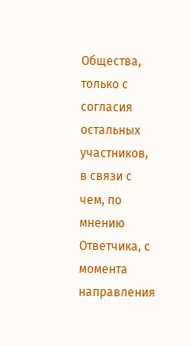Общества, только с согласия остальных участников, в связи с чем, по мнению Ответчика, с момента направления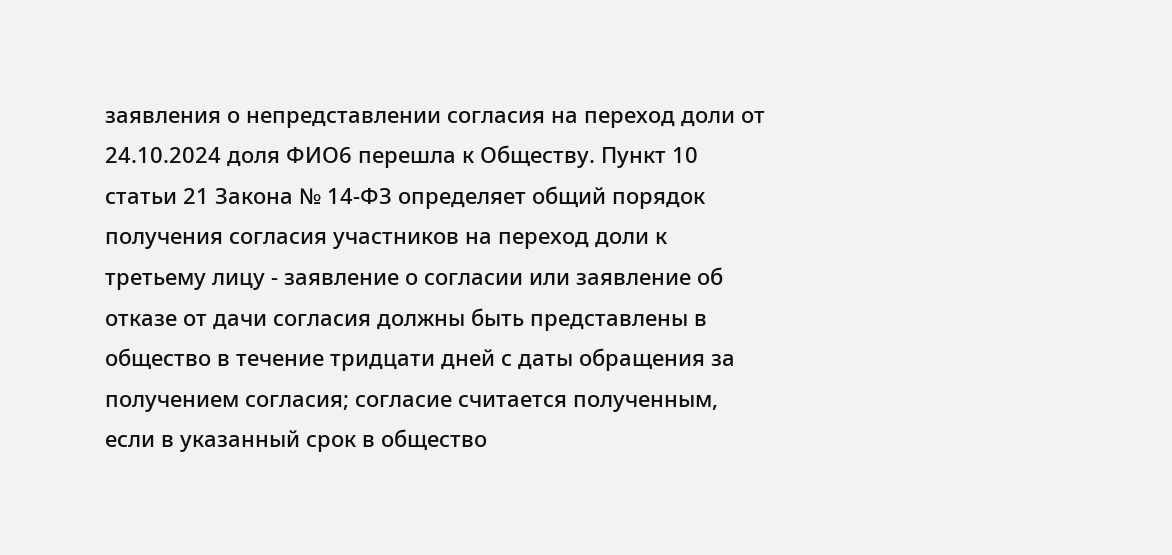заявления о непредставлении согласия на переход доли от 24.10.2024 доля ФИО6 перешла к Обществу. Пункт 10 статьи 21 Закона № 14-ФЗ определяет общий порядок получения согласия участников на переход доли к третьему лицу - заявление о согласии или заявление об отказе от дачи согласия должны быть представлены в общество в течение тридцати дней с даты обращения за получением согласия; согласие считается полученным, если в указанный срок в общество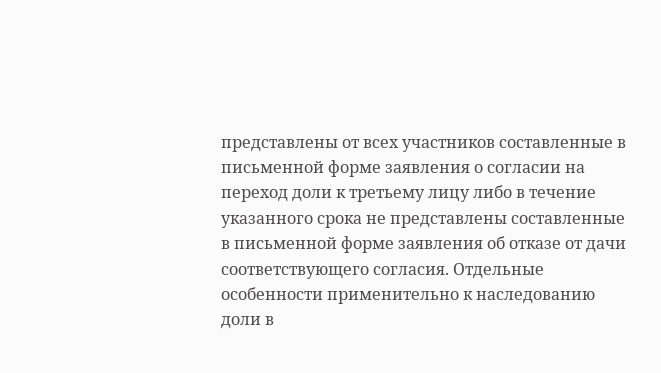представлены от всех участников составленные в письменной форме заявления о согласии на переход доли к третьему лицу либо в течение указанного срока не представлены составленные в письменной форме заявления об отказе от дачи соответствующего согласия. Отдельные особенности применительно к наследованию доли в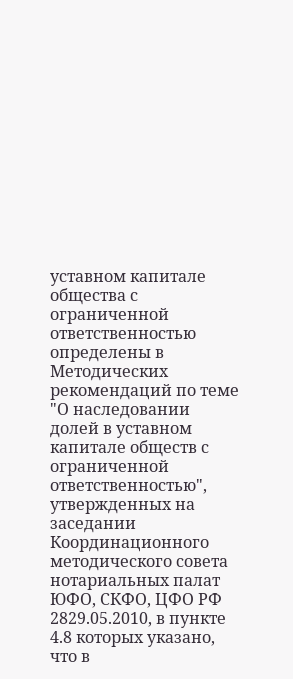уставном капитале общества с ограниченной ответственностью определены в Методических рекомендаций по теме "О наследовании долей в уставном капитале обществ с ограниченной ответственностью", утвержденных на заседании Координационного методического совета нотариальных палат ЮФО, СКФО, ЦФО РФ 2829.05.2010, в пункте 4.8 которых указано, что в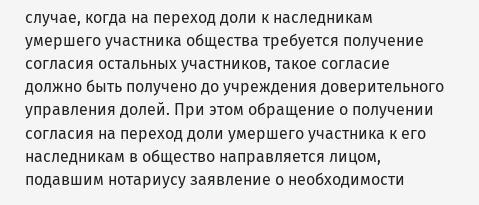случае, когда на переход доли к наследникам умершего участника общества требуется получение согласия остальных участников, такое согласие должно быть получено до учреждения доверительного управления долей. При этом обращение о получении согласия на переход доли умершего участника к его наследникам в общество направляется лицом, подавшим нотариусу заявление о необходимости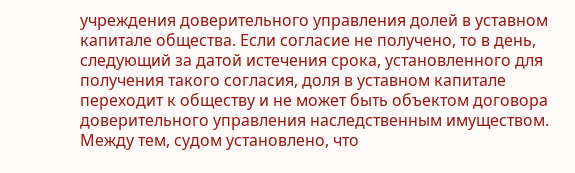учреждения доверительного управления долей в уставном капитале общества. Если согласие не получено, то в день, следующий за датой истечения срока, установленного для получения такого согласия, доля в уставном капитале переходит к обществу и не может быть объектом договора доверительного управления наследственным имуществом. Между тем, судом установлено, что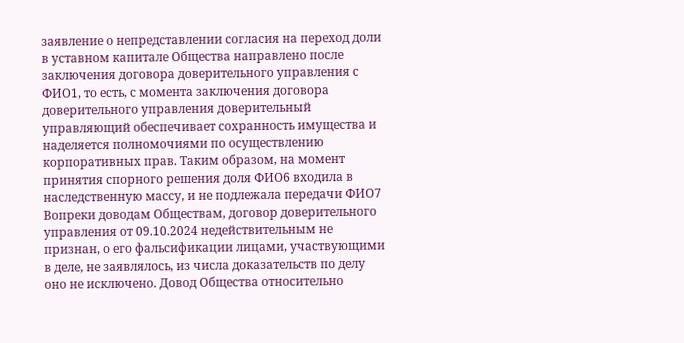заявление о непредставлении согласия на переход доли в уставном капитале Общества направлено после заключения договора доверительного управления с ФИО1, то есть, с момента заключения договора доверительного управления доверительный управляющий обеспечивает сохранность имущества и наделяется полномочиями по осуществлению корпоративных прав. Таким образом, на момент принятия спорного решения доля ФИО6 входила в наследственную массу, и не подлежала передачи ФИО7 Вопреки доводам Обществам, договор доверительного управления от 09.10.2024 недействительным не признан, о его фальсификации лицами, участвующими в деле, не заявлялось, из числа доказательств по делу оно не исключено. Довод Общества относительно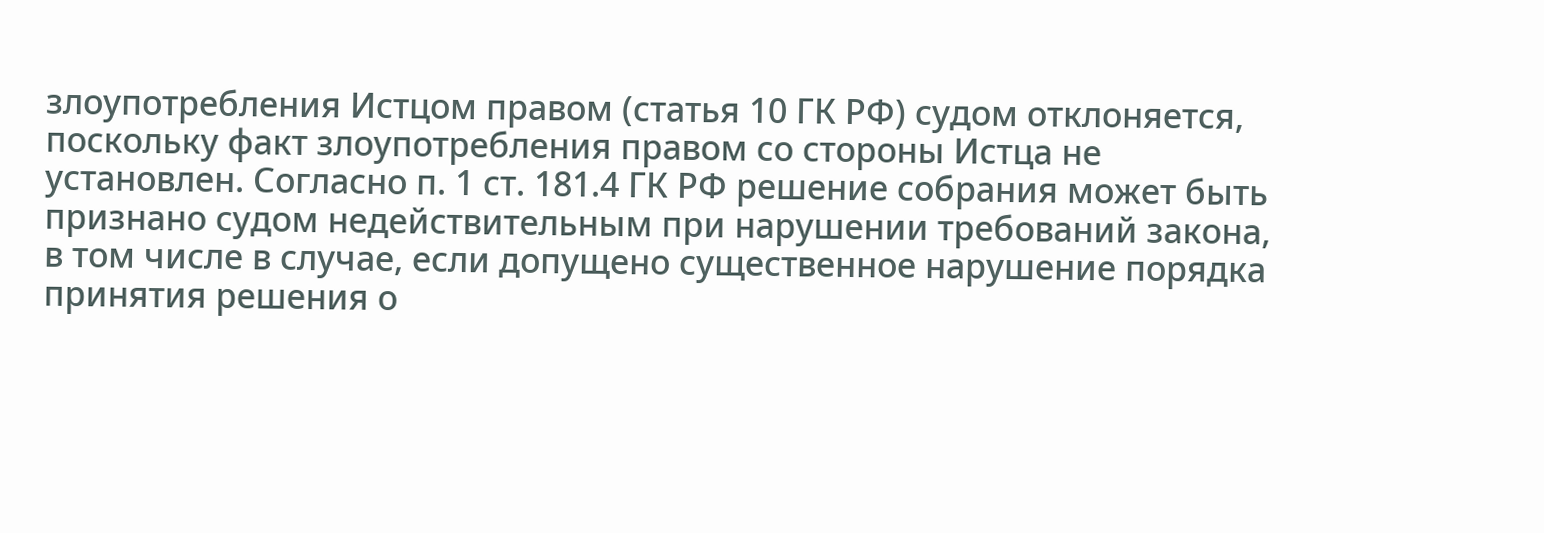злоупотребления Истцом правом (статья 10 ГК РФ) судом отклоняется, поскольку факт злоупотребления правом со стороны Истца не установлен. Согласно п. 1 ст. 181.4 ГК РФ решение собрания может быть признано судом недействительным при нарушении требований закона, в том числе в случае, если допущено существенное нарушение порядка принятия решения о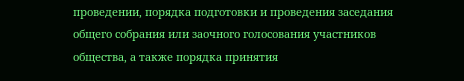проведении, порядка подготовки и проведения заседания общего собрания или заочного голосования участников общества, а также порядка принятия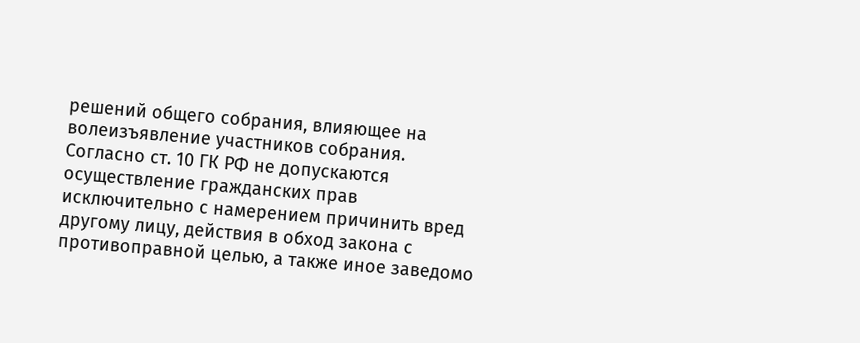решений общего собрания, влияющее на волеизъявление участников собрания. Согласно ст. 10 ГК РФ не допускаются осуществление гражданских прав исключительно с намерением причинить вред другому лицу, действия в обход закона с противоправной целью, а также иное заведомо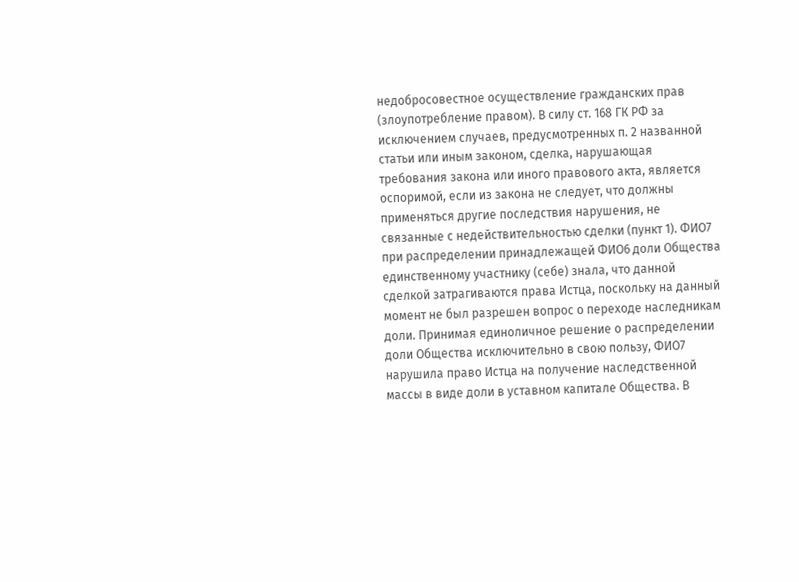недобросовестное осуществление гражданских прав (злоупотребление правом). В силу ст. 168 ГК РФ за исключением случаев, предусмотренных п. 2 названной статьи или иным законом, сделка, нарушающая требования закона или иного правового акта, является оспоримой, если из закона не следует, что должны применяться другие последствия нарушения, не связанные с недействительностью сделки (пункт 1). ФИО7 при распределении принадлежащей ФИО6 доли Общества единственному участнику (себе) знала, что данной сделкой затрагиваются права Истца, поскольку на данный момент не был разрешен вопрос о переходе наследникам доли. Принимая единоличное решение о распределении доли Общества исключительно в свою пользу, ФИО7 нарушила право Истца на получение наследственной массы в виде доли в уставном капитале Общества. В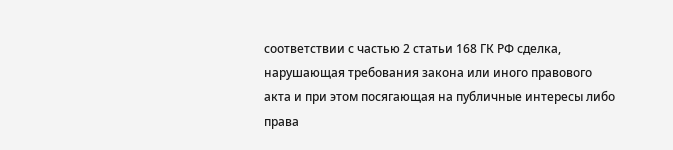соответствии с частью 2 статьи 168 ГК РФ сделка, нарушающая требования закона или иного правового акта и при этом посягающая на публичные интересы либо права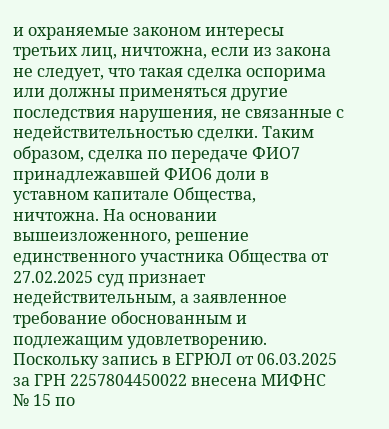и охраняемые законом интересы третьих лиц, ничтожна, если из закона не следует, что такая сделка оспорима или должны применяться другие последствия нарушения, не связанные с недействительностью сделки. Таким образом, сделка по передаче ФИО7 принадлежавшей ФИО6 доли в уставном капитале Общества, ничтожна. На основании вышеизложенного, решение единственного участника Общества от 27.02.2025 суд признает недействительным, а заявленное требование обоснованным и подлежащим удовлетворению. Поскольку запись в ЕГРЮЛ от 06.03.2025 за ГРН 2257804450022 внесена МИФНС № 15 по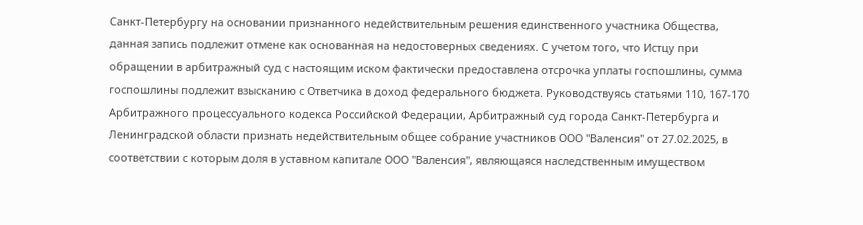Санкт-Петербургу на основании признанного недействительным решения единственного участника Общества, данная запись подлежит отмене как основанная на недостоверных сведениях. С учетом того, что Истцу при обращении в арбитражный суд с настоящим иском фактически предоставлена отсрочка уплаты госпошлины, сумма госпошлины подлежит взысканию с Ответчика в доход федерального бюджета. Руководствуясь статьями 110, 167-170 Арбитражного процессуального кодекса Российской Федерации, Арбитражный суд города Санкт-Петербурга и Ленинградской области признать недействительным общее собрание участников ООО "Валенсия" от 27.02.2025, в соответствии с которым доля в уставном капитале ООО "Валенсия", являющаяся наследственным имуществом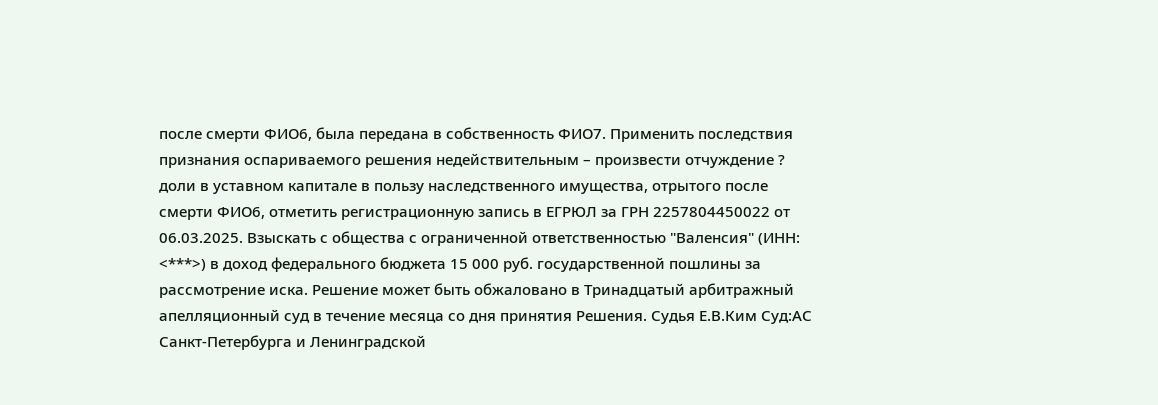после смерти ФИО6, была передана в собственность ФИО7. Применить последствия признания оспариваемого решения недействительным – произвести отчуждение ? доли в уставном капитале в пользу наследственного имущества, отрытого после смерти ФИО6, отметить регистрационную запись в ЕГРЮЛ за ГРН 2257804450022 от 06.03.2025. Взыскать с общества с ограниченной ответственностью "Валенсия" (ИНН: <***>) в доход федерального бюджета 15 000 руб. государственной пошлины за рассмотрение иска. Решение может быть обжаловано в Тринадцатый арбитражный апелляционный суд в течение месяца со дня принятия Решения. Судья Е.В.Ким Суд:АС Санкт-Петербурга и Ленинградской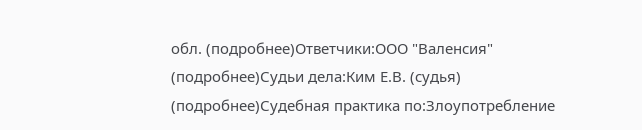обл. (подробнее)Ответчики:ООО "Валенсия" (подробнее)Судьи дела:Ким Е.В. (судья) (подробнее)Судебная практика по:Злоупотребление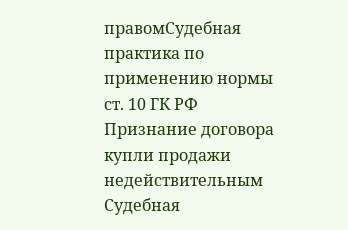правомСудебная практика по применению нормы ст. 10 ГК РФ Признание договора купли продажи недействительным Судебная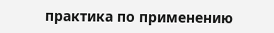практика по применению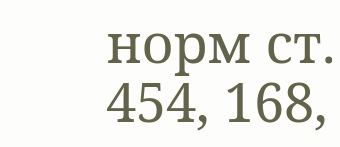норм ст. 454, 168,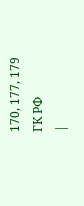170, 177, 179 ГК РФ
|